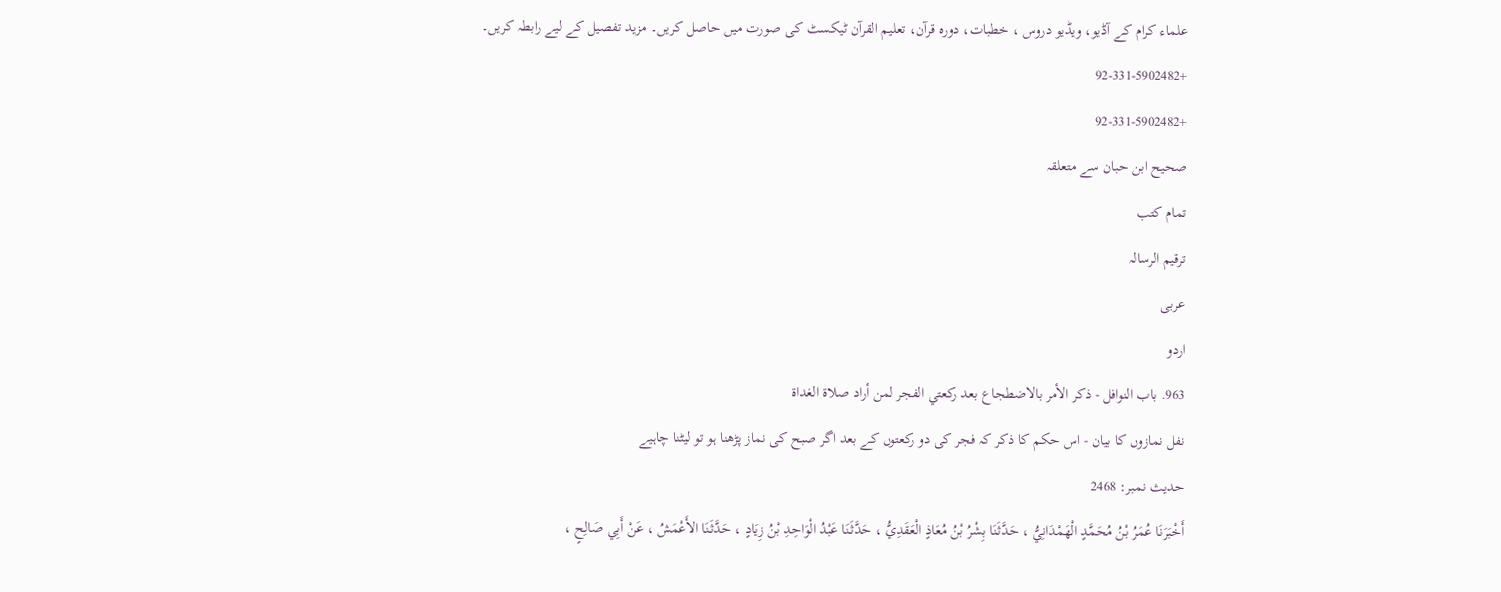علماء کرام کے آڈیو، ویڈیو دروس ، خطبات، دورہ قرآن، تعلیم القرآن ٹیکسٹ کی صورت میں حاصل کریں۔ مزید تفصیل کے لیے رابطہ کریں۔
+92-331-5902482
+92-331-5902482
صحیح ابن حبان سے متعلقہ
تمام کتب
ترقيم الرسالہ
عربی
اردو
963. باب النوافل - ذكر الأمر بالاضطجاع بعد ركعتي الفجر لمن أراد صلاة الغداة
نفل نمازوں کا بیان - اس حکم کا ذکر کہ فجر کی دو رکعتوں کے بعد اگر صبح کی نماز پڑھنا ہو تو لیٹنا چاہیے
حدیث نمبر: 2468
أَخْبَرَنَا عُمَرُ بْنُ مُحَمَّدٍ الْهَمْدَانِيُّ ، حَدَّثَنَا بِشْرُ بْنُ مُعَاذٍ الْعَقَدِيُّ ، حَدَّثَنَا عَبْدُ الْوَاحِدِ بْنُ زِيَادٍ ، حَدَّثَنَا الأَعْمَشُ ، عَنْ أَبِي صَالِحٍ ،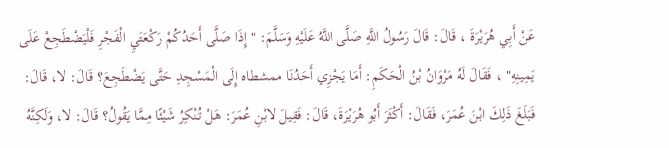عَنْ أَبِي هُرَيْرَةَ ، قَالَ: قَالَ رَسُولُ اللَّهِ صَلَّى اللَّهُ عَلَيْهِ وَسَلَّمَ: " إِذَا صَلَّى أَحَدُكُمْ رَكْعَتَيِ الْفَجْرِ فَلْيَضْطَجِعْ عَلَى يَمِينِهِ" ، فَقَالَ لَهُ مَرْوَانُ بْنُ الْحَكَمِ: أَمَا يَجْزِي أَحَدُنَا ممشطاه إِلَى الْمَسْجِدِ حَتَّى يَضْطَجِعَ؟ قَالَ: لا، قَالَ: فَبَلَغَ ذَلِكَ ابْنَ عُمَرَ، فَقَالَ: أَكْثَرَ أَبُو هُرَيْرَةَ، قَالَ: فَقِيلَ لابْنِ عُمَرَ: هَلْ تُنْكِرُ شَيْئًا مِمَّا يَقُولُ؟ قَالَ: لا، وَلَكِنَّهُ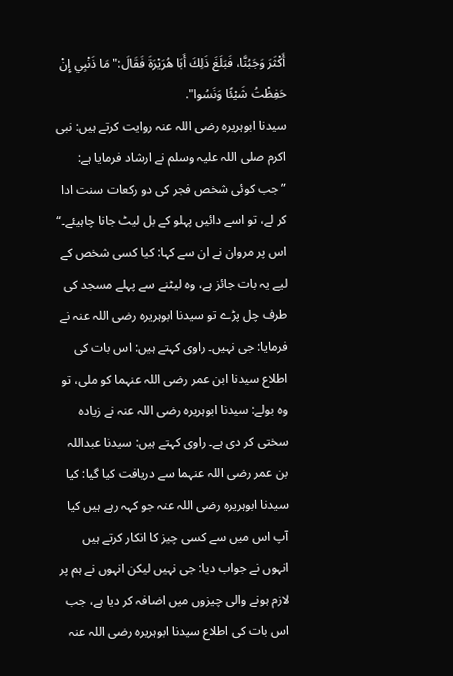أَكْثَرَ وَجَبُنَّا، فَبَلَغَ ذَلِكَ أَبَا هُرَيْرَةَ فَقَالَ:" مَا ذَنْبِي إِنْ حَفِظْتُ شَيْئًا وَنَسُوا".
سیدنا ابوہریرہ رضی اللہ عنہ روایت کرتے ہیں: نبی اکرم صلی اللہ علیہ وسلم نے ارشاد فرمایا ہے: ”جب کوئی شخص فجر کی دو رکعات سنت ادا کر لے، تو اسے دائیں پہلو کے بل لیٹ جانا چاہیئے۔“ اس پر مروان نے ان سے کہا: کیا کسی شخص کے لیے یہ بات جائز ہے، وہ لیٹنے سے پہلے مسجد کی طرف چل پڑے تو سیدنا ابوہریرہ رضی اللہ عنہ نے فرمایا: جی نہیں۔ راوی کہتے ہیں: اس بات کی اطلاع سیدنا ابن عمر رضی اللہ عنہما کو ملی، تو وہ بولے: سیدنا ابوہریرہ رضی اللہ عنہ نے زیادہ سختی کر دی ہے۔ راوی کہتے ہیں: سیدنا عبداللہ بن عمر رضی اللہ عنہما سے دریافت کیا گیا: کیا سیدنا ابوہریرہ رضی اللہ عنہ جو کہہ رہے ہیں کیا آپ اس میں سے کسی چیز کا انکار کرتے ہیں انہوں نے جواب دیا: جی نہیں لیکن انہوں نے ہم پر لازم ہونے والی چیزوں میں اضافہ کر دیا ہے، جب اس بات کی اطلاع سیدنا ابوہریرہ رضی اللہ عنہ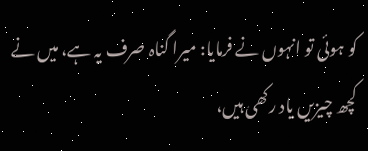کو ہوئی تو انہوں نے فرمایا: میرا گناہ صرف یہ ہے، میں نے کچھ چیزیں یاد رکھی ہیں،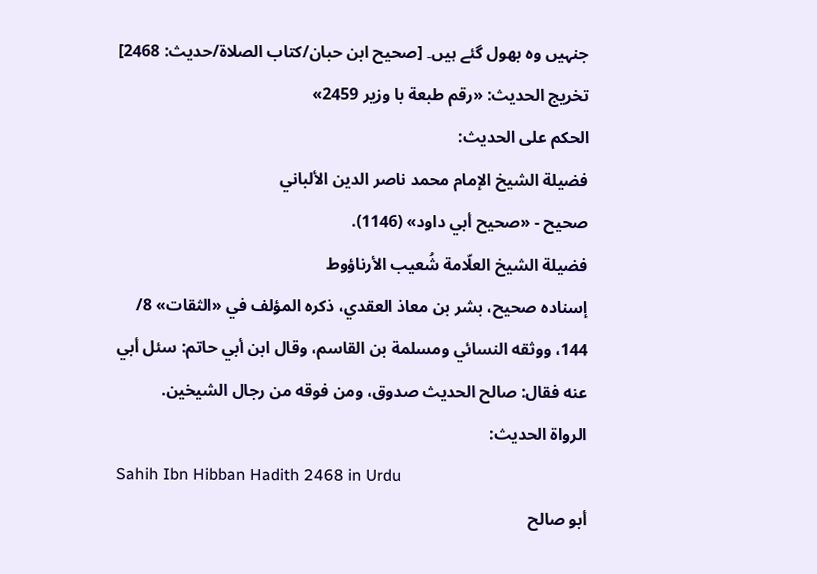جنہیں وہ بھول گئے ہیں۔ [صحیح ابن حبان/كتاب الصلاة/حدیث: 2468]
تخریج الحدیث: «رقم طبعة با وزير 2459»
الحكم على الحديث:
فضيلة الشيخ الإمام محمد ناصر الدين الألباني
صحيح - «صحيح أبي داود» (1146).
فضيلة الشيخ العلّامة شُعيب الأرناؤوط
إسناده صحيح، بشر بن معاذ العقدي، ذكره المؤلف في «الثقات» 8/ 144، ووثقه النسائي ومسلمة بن القاسم، وقال ابن أبي حاتم: سئل أبي عنه فقال: صالح الحديث صدوق، ومن فوقه من رجال الشيخين.
الرواة الحديث:
Sahih Ibn Hibban Hadith 2468 in Urdu
أبو صالح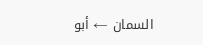السمان ← أبو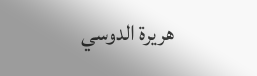هريرة الدوسي